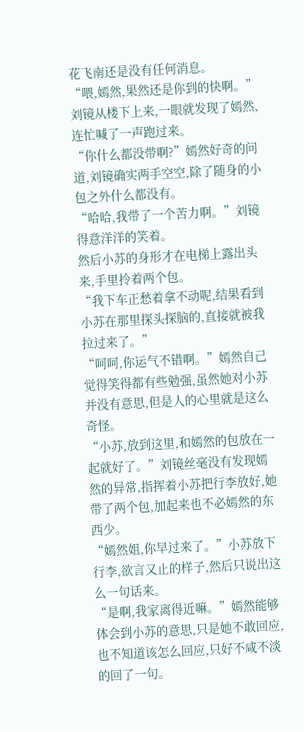花飞南还是没有任何消息。
“喂,嫣然,果然还是你到的快啊。”刘镜从楼下上来,一眼就发现了嫣然,连忙喊了一声跑过来。
“你什么都没带啊?”嫣然好奇的问道,刘镜确实两手空空,除了随身的小包之外什么都没有。
“哈哈,我带了一个苦力啊。”刘镜得意洋洋的笑着。
然后小苏的身形才在电梯上露出头来,手里拎着两个包。
“我下车正愁着拿不动呢,结果看到小苏在那里探头探脑的,直接就被我拉过来了。”
“呵呵,你运气不错啊。”嫣然自己觉得笑得都有些勉强,虽然她对小苏并没有意思,但是人的心里就是这么奇怪。
“小苏,放到这里,和嫣然的包放在一起就好了。”刘镜丝毫没有发现嫣然的异常,指挥着小苏把行李放好,她带了两个包,加起来也不必嫣然的东西少。
“嫣然姐,你早过来了。”小苏放下行李,欲言又止的样子,然后只说出这么一句话来。
“是啊,我家离得近嘛。”嫣然能够体会到小苏的意思,只是她不敢回应,也不知道该怎么回应,只好不咸不淡的回了一句。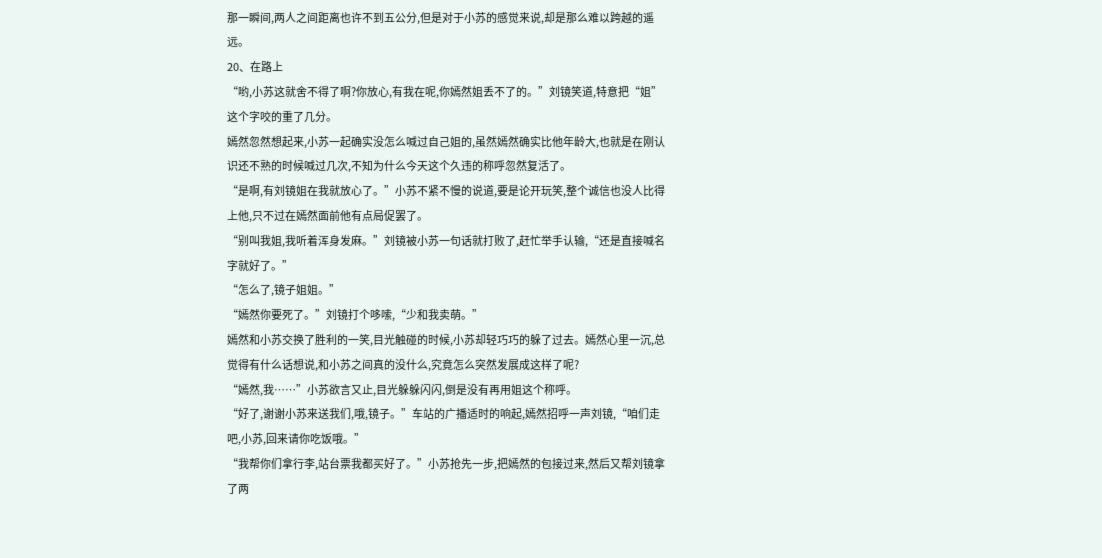那一瞬间,两人之间距离也许不到五公分,但是对于小苏的感觉来说,却是那么难以跨越的遥远。
20、在路上
“哟,小苏这就舍不得了啊?你放心,有我在呢,你嫣然姐丢不了的。”刘镜笑道,特意把“姐”这个字咬的重了几分。
嫣然忽然想起来,小苏一起确实没怎么喊过自己姐的,虽然嫣然确实比他年龄大,也就是在刚认识还不熟的时候喊过几次,不知为什么今天这个久违的称呼忽然复活了。
“是啊,有刘镜姐在我就放心了。”小苏不紧不慢的说道,要是论开玩笑,整个诚信也没人比得上他,只不过在嫣然面前他有点局促罢了。
“别叫我姐,我听着浑身发麻。”刘镜被小苏一句话就打败了,赶忙举手认输,“还是直接喊名字就好了。”
“怎么了,镜子姐姐。”
“嫣然你要死了。”刘镜打个哆嗦,“少和我卖萌。”
嫣然和小苏交换了胜利的一笑,目光触碰的时候,小苏却轻巧巧的躲了过去。嫣然心里一沉,总觉得有什么话想说,和小苏之间真的没什么,究竟怎么突然发展成这样了呢?
“嫣然,我……”小苏欲言又止,目光躲躲闪闪,倒是没有再用姐这个称呼。
“好了,谢谢小苏来送我们,哦,镜子。”车站的广播适时的响起,嫣然招呼一声刘镜,“咱们走吧,小苏,回来请你吃饭哦。”
“我帮你们拿行李,站台票我都买好了。”小苏抢先一步,把嫣然的包接过来,然后又帮刘镜拿了两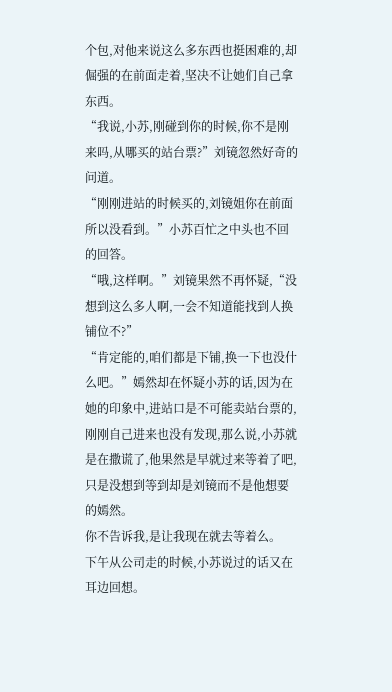个包,对他来说这么多东西也挺困难的,却倔强的在前面走着,坚决不让她们自己拿东西。
“我说,小苏,刚碰到你的时候,你不是刚来吗,从哪买的站台票?”刘镜忽然好奇的问道。
“刚刚进站的时候买的,刘镜姐你在前面所以没看到。”小苏百忙之中头也不回的回答。
“哦,这样啊。”刘镜果然不再怀疑,“没想到这么多人啊,一会不知道能找到人换铺位不?”
“肯定能的,咱们都是下铺,换一下也没什么吧。”嫣然却在怀疑小苏的话,因为在她的印象中,进站口是不可能卖站台票的,刚刚自己进来也没有发现,那么说,小苏就是在撒谎了,他果然是早就过来等着了吧,只是没想到等到却是刘镜而不是他想要的嫣然。
你不告诉我,是让我现在就去等着么。
下午从公司走的时候,小苏说过的话又在耳边回想。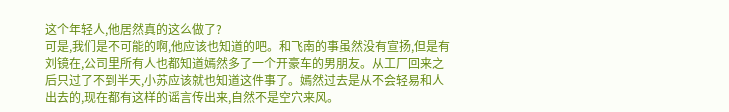这个年轻人,他居然真的这么做了?
可是,我们是不可能的啊,他应该也知道的吧。和飞南的事虽然没有宣扬,但是有刘镜在,公司里所有人也都知道嫣然多了一个开豪车的男朋友。从工厂回来之后只过了不到半天,小苏应该就也知道这件事了。嫣然过去是从不会轻易和人出去的,现在都有这样的谣言传出来,自然不是空穴来风。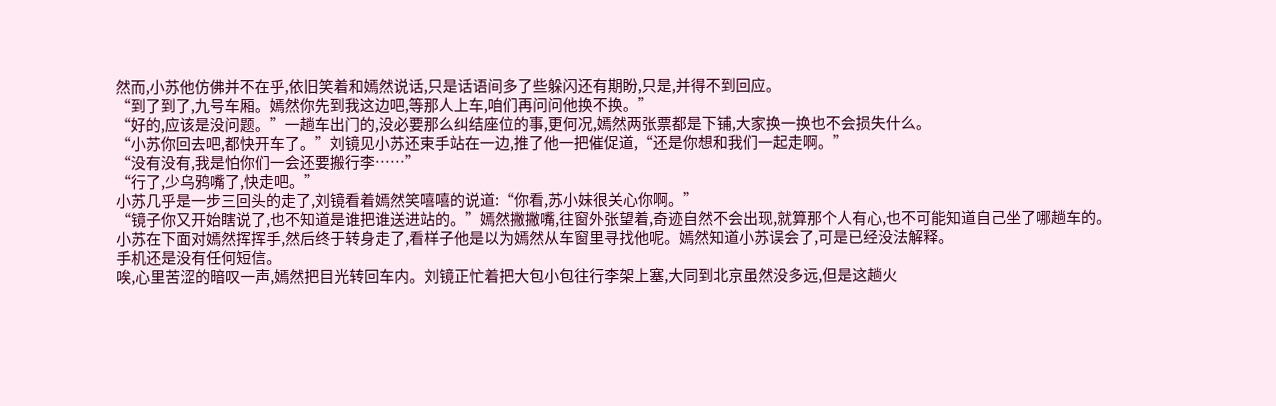然而,小苏他仿佛并不在乎,依旧笑着和嫣然说话,只是话语间多了些躲闪还有期盼,只是,并得不到回应。
“到了到了,九号车厢。嫣然你先到我这边吧,等那人上车,咱们再问问他换不换。”
“好的,应该是没问题。”一趟车出门的,没必要那么纠结座位的事,更何况,嫣然两张票都是下铺,大家换一换也不会损失什么。
“小苏你回去吧,都快开车了。”刘镜见小苏还束手站在一边,推了他一把催促道,“还是你想和我们一起走啊。”
“没有没有,我是怕你们一会还要搬行李……”
“行了,少乌鸦嘴了,快走吧。”
小苏几乎是一步三回头的走了,刘镜看着嫣然笑嘻嘻的说道:“你看,苏小妹很关心你啊。”
“镜子你又开始瞎说了,也不知道是谁把谁送进站的。”嫣然撇撇嘴,往窗外张望着,奇迹自然不会出现,就算那个人有心,也不可能知道自己坐了哪趟车的。
小苏在下面对嫣然挥挥手,然后终于转身走了,看样子他是以为嫣然从车窗里寻找他呢。嫣然知道小苏误会了,可是已经没法解释。
手机还是没有任何短信。
唉,心里苦涩的暗叹一声,嫣然把目光转回车内。刘镜正忙着把大包小包往行李架上塞,大同到北京虽然没多远,但是这趟火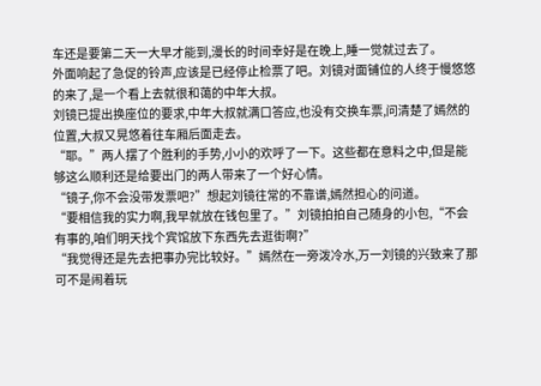车还是要第二天一大早才能到,漫长的时间幸好是在晚上,睡一觉就过去了。
外面响起了急促的铃声,应该是已经停止检票了吧。刘镜对面铺位的人终于慢悠悠的来了,是一个看上去就很和蔼的中年大叔。
刘镜已提出换座位的要求,中年大叔就满口答应,也没有交换车票,问清楚了嫣然的位置,大叔又晃悠着往车厢后面走去。
“耶。”两人摆了个胜利的手势,小小的欢呼了一下。这些都在意料之中,但是能够这么顺利还是给要出门的两人带来了一个好心情。
“镜子,你不会没带发票吧?”想起刘镜往常的不靠谱,嫣然担心的问道。
“要相信我的实力啊,我早就放在钱包里了。”刘镜拍拍自己随身的小包,“不会有事的,咱们明天找个宾馆放下东西先去逛街啊?”
“我觉得还是先去把事办完比较好。”嫣然在一旁泼冷水,万一刘镜的兴致来了那可不是闹着玩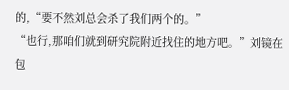的,“要不然刘总会杀了我们两个的。”
“也行,那咱们就到研究院附近找住的地方吧。”刘镜在包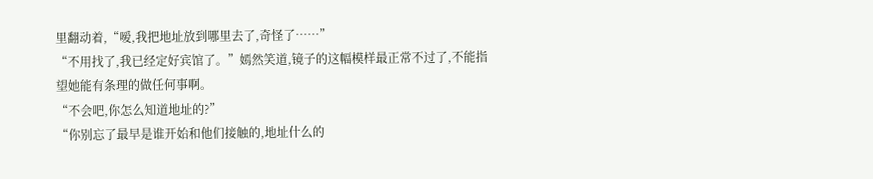里翻动着,“嗳,我把地址放到哪里去了,奇怪了……”
“不用找了,我已经定好宾馆了。”嫣然笑道,镜子的这幅模样最正常不过了,不能指望她能有条理的做任何事啊。
“不会吧,你怎么知道地址的?”
“你别忘了最早是谁开始和他们接触的,地址什么的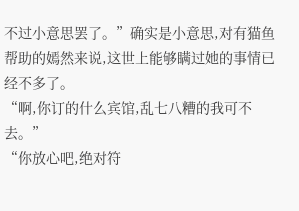不过小意思罢了。”确实是小意思,对有猫鱼帮助的嫣然来说,这世上能够瞒过她的事情已经不多了。
“啊,你订的什么宾馆,乱七八糟的我可不去。”
“你放心吧,绝对符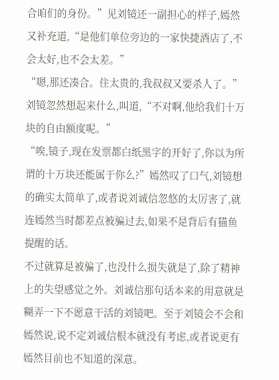合咱们的身份。”见刘镜还一副担心的样子,嫣然又补充道,“是他们单位旁边的一家快捷酒店了,不会太好,也不会太差。”
“嗯,那还凑合。住太贵的,我叔叔又要杀人了。”刘镜忽然想起来什么,叫道,“不对啊,他给我们十万块的自由额度呢。”
“唉,镜子,现在发票都白纸黑字的开好了,你以为所谓的十万块还能属于你么?”嫣然叹了口气,刘镜想的确实太简单了,或者说刘诚信忽悠的太厉害了,就连嫣然当时都差点被骗过去,如果不是背后有猫鱼提醒的话。
不过就算是被骗了,也没什么损失就是了,除了精神上的失望感觉之外。刘诚信那句话本来的用意就是糊弄一下不愿意干活的刘镜吧。至于刘镜会不会和嫣然说,说不定刘诚信根本就没有考虑,或者说更有嫣然目前也不知道的深意。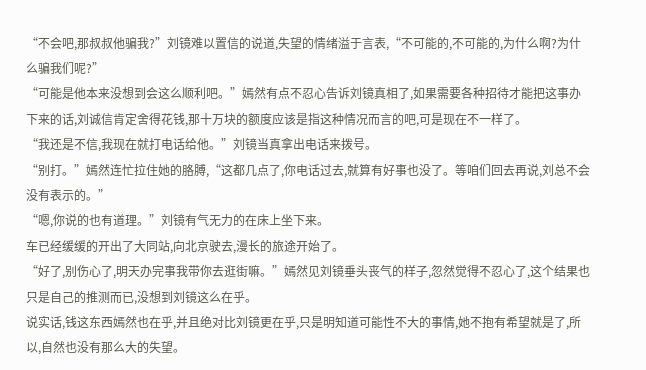“不会吧,那叔叔他骗我?”刘镜难以置信的说道,失望的情绪溢于言表,“不可能的,不可能的,为什么啊?为什么骗我们呢?”
“可能是他本来没想到会这么顺利吧。”嫣然有点不忍心告诉刘镜真相了,如果需要各种招待才能把这事办下来的话,刘诚信肯定舍得花钱,那十万块的额度应该是指这种情况而言的吧,可是现在不一样了。
“我还是不信,我现在就打电话给他。”刘镜当真拿出电话来拨号。
“别打。”嫣然连忙拉住她的胳膊,“这都几点了,你电话过去,就算有好事也没了。等咱们回去再说,刘总不会没有表示的。”
“嗯,你说的也有道理。”刘镜有气无力的在床上坐下来。
车已经缓缓的开出了大同站,向北京驶去,漫长的旅途开始了。
“好了,别伤心了,明天办完事我带你去逛街嘛。”嫣然见刘镜垂头丧气的样子,忽然觉得不忍心了,这个结果也只是自己的推测而已,没想到刘镜这么在乎。
说实话,钱这东西嫣然也在乎,并且绝对比刘镜更在乎,只是明知道可能性不大的事情,她不抱有希望就是了,所以,自然也没有那么大的失望。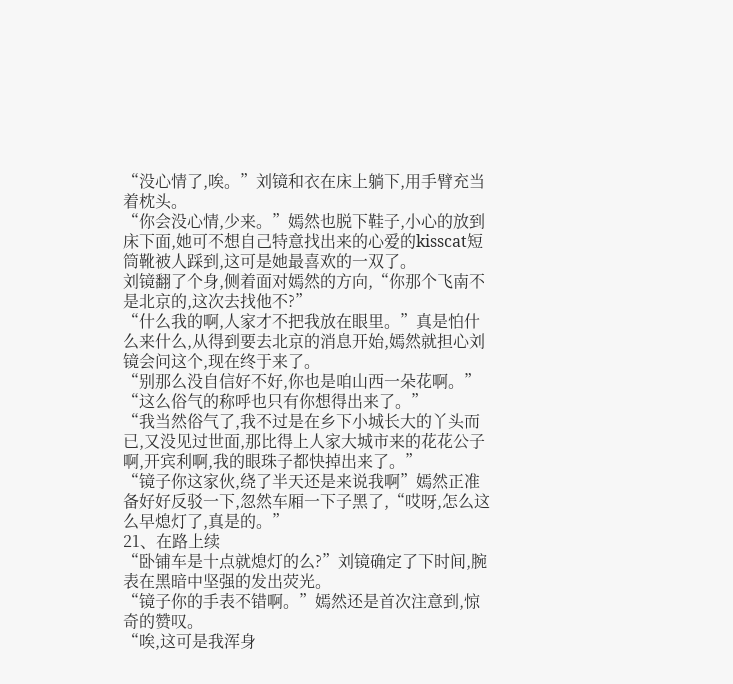“没心情了,唉。”刘镜和衣在床上躺下,用手臂充当着枕头。
“你会没心情,少来。”嫣然也脱下鞋子,小心的放到床下面,她可不想自己特意找出来的心爱的kisscat短筒靴被人踩到,这可是她最喜欢的一双了。
刘镜翻了个身,侧着面对嫣然的方向,“你那个飞南不是北京的,这次去找他不?”
“什么我的啊,人家才不把我放在眼里。”真是怕什么来什么,从得到要去北京的消息开始,嫣然就担心刘镜会问这个,现在终于来了。
“别那么没自信好不好,你也是咱山西一朵花啊。”
“这么俗气的称呼也只有你想得出来了。”
“我当然俗气了,我不过是在乡下小城长大的丫头而已,又没见过世面,那比得上人家大城市来的花花公子啊,开宾利啊,我的眼珠子都快掉出来了。”
“镜子你这家伙,绕了半天还是来说我啊”嫣然正准备好好反驳一下,忽然车厢一下子黑了,“哎呀,怎么这么早熄灯了,真是的。”
21、在路上续
“卧铺车是十点就熄灯的么?”刘镜确定了下时间,腕表在黑暗中坚强的发出荧光。
“镜子你的手表不错啊。”嫣然还是首次注意到,惊奇的赞叹。
“唉,这可是我浑身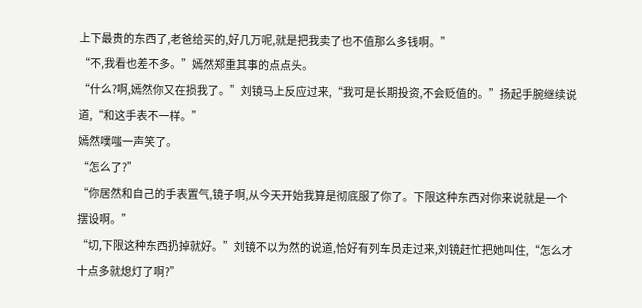上下最贵的东西了,老爸给买的,好几万呢,就是把我卖了也不值那么多钱啊。”
“不,我看也差不多。”嫣然郑重其事的点点头。
“什么?啊,嫣然你又在损我了。”刘镜马上反应过来,“我可是长期投资,不会贬值的。”扬起手腕继续说道,“和这手表不一样。”
嫣然噗嗤一声笑了。
“怎么了?”
“你居然和自己的手表置气,镜子啊,从今天开始我算是彻底服了你了。下限这种东西对你来说就是一个摆设啊。”
“切,下限这种东西扔掉就好。”刘镜不以为然的说道,恰好有列车员走过来,刘镜赶忙把她叫住,“怎么才十点多就熄灯了啊?”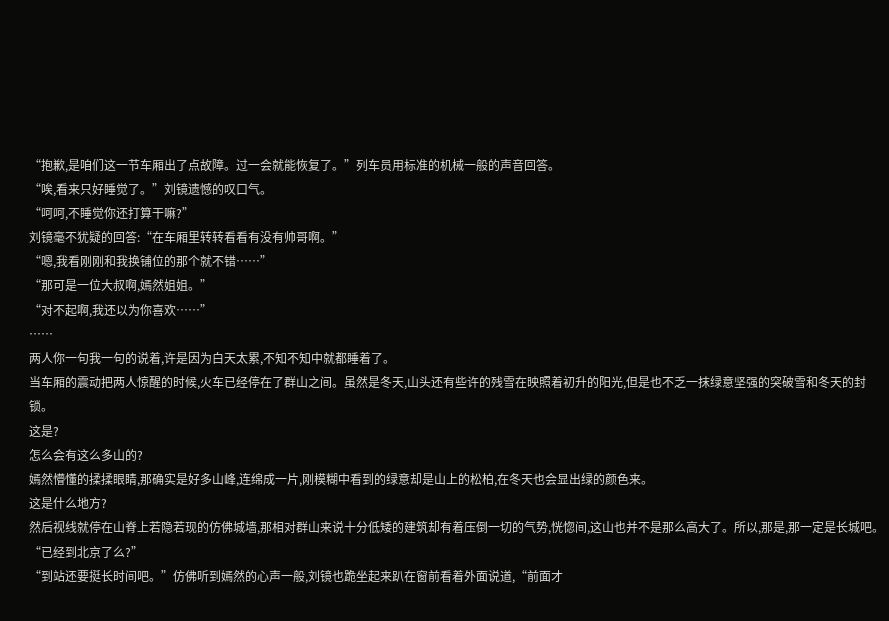“抱歉,是咱们这一节车厢出了点故障。过一会就能恢复了。”列车员用标准的机械一般的声音回答。
“唉,看来只好睡觉了。”刘镜遗憾的叹口气。
“呵呵,不睡觉你还打算干嘛?”
刘镜毫不犹疑的回答:“在车厢里转转看看有没有帅哥啊。”
“嗯,我看刚刚和我换铺位的那个就不错……”
“那可是一位大叔啊,嫣然姐姐。”
“对不起啊,我还以为你喜欢……”
……
两人你一句我一句的说着,许是因为白天太累,不知不知中就都睡着了。
当车厢的震动把两人惊醒的时候,火车已经停在了群山之间。虽然是冬天,山头还有些许的残雪在映照着初升的阳光,但是也不乏一抹绿意坚强的突破雪和冬天的封锁。
这是?
怎么会有这么多山的?
嫣然懵懂的揉揉眼睛,那确实是好多山峰,连绵成一片,刚模糊中看到的绿意却是山上的松柏,在冬天也会显出绿的颜色来。
这是什么地方?
然后视线就停在山脊上若隐若现的仿佛城墙,那相对群山来说十分低矮的建筑却有着压倒一切的气势,恍惚间,这山也并不是那么高大了。所以,那是,那一定是长城吧。
“已经到北京了么?”
“到站还要挺长时间吧。”仿佛听到嫣然的心声一般,刘镜也跪坐起来趴在窗前看着外面说道,“前面才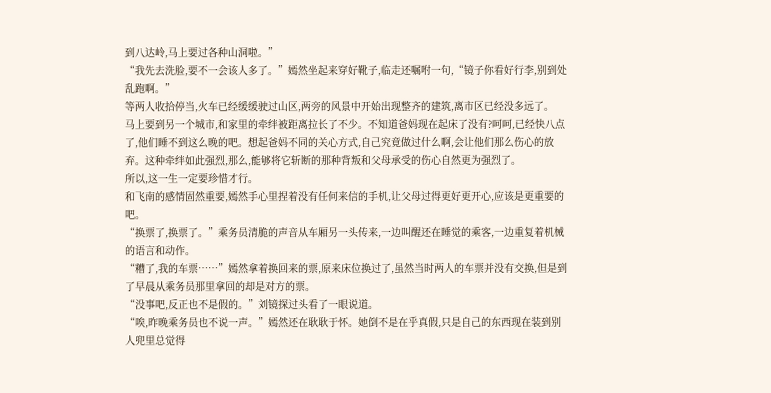到八达岭,马上要过各种山洞啦。”
“我先去洗脸,要不一会该人多了。”嫣然坐起来穿好靴子,临走还嘱咐一句,“镜子你看好行李,别到处乱跑啊。”
等两人收拾停当,火车已经缓缓驶过山区,两旁的风景中开始出现整齐的建筑,离市区已经没多远了。
马上要到另一个城市,和家里的牵绊被距离拉长了不少。不知道爸妈现在起床了没有?呵呵,已经快八点了,他们睡不到这么晚的吧。想起爸妈不同的关心方式,自己究竟做过什么啊,会让他们那么伤心的放弃。这种牵绊如此强烈,那么,能够将它斩断的那种背叛和父母承受的伤心自然更为强烈了。
所以,这一生一定要珍惜才行。
和飞南的感情固然重要,嫣然手心里捏着没有任何来信的手机,让父母过得更好更开心,应该是更重要的吧。
“换票了,换票了。”乘务员清脆的声音从车厢另一头传来,一边叫醒还在睡觉的乘客,一边重复着机械的语言和动作。
“糟了,我的车票……”嫣然拿着换回来的票,原来床位换过了,虽然当时两人的车票并没有交换,但是到了早晨从乘务员那里拿回的却是对方的票。
“没事吧,反正也不是假的。”刘镜探过头看了一眼说道。
“唉,昨晚乘务员也不说一声。”嫣然还在耿耿于怀。她倒不是在乎真假,只是自己的东西现在装到别人兜里总觉得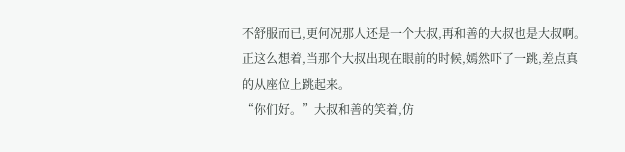不舒服而已,更何况那人还是一个大叔,再和善的大叔也是大叔啊。
正这么想着,当那个大叔出现在眼前的时候,嫣然吓了一跳,差点真的从座位上跳起来。
“你们好。”大叔和善的笑着,仿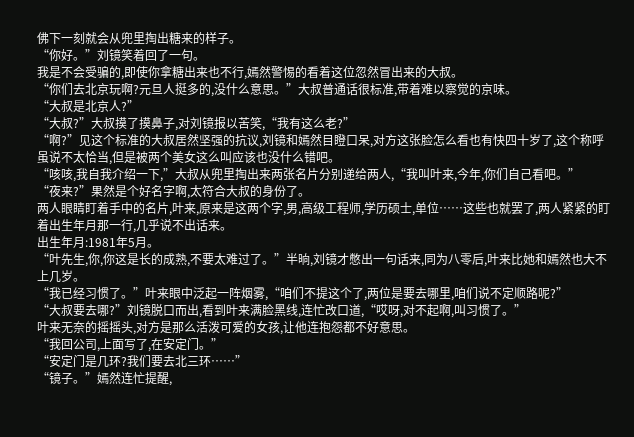佛下一刻就会从兜里掏出糖来的样子。
“你好。”刘镜笑着回了一句。
我是不会受骗的,即使你拿糖出来也不行,嫣然警惕的看着这位忽然冒出来的大叔。
“你们去北京玩啊?元旦人挺多的,没什么意思。”大叔普通话很标准,带着难以察觉的京味。
“大叔是北京人?”
“大叔?”大叔摸了摸鼻子,对刘镜报以苦笑,“我有这么老?”
“啊?”见这个标准的大叔居然坚强的抗议,刘镜和嫣然目瞪口呆,对方这张脸怎么看也有快四十岁了,这个称呼虽说不太恰当,但是被两个美女这么叫应该也没什么错吧。
“咳咳,我自我介绍一下,”大叔从兜里掏出来两张名片分别递给两人,“我叫叶来,今年,你们自己看吧。”
“夜来?”果然是个好名字啊,太符合大叔的身份了。
两人眼睛盯着手中的名片,叶来,原来是这两个字,男,高级工程师,学历硕士,单位……这些也就罢了,两人紧紧的盯着出生年月那一行,几乎说不出话来。
出生年月:1981年5月。
“叶先生,你,你这是长的成熟,不要太难过了。”半晌,刘镜才憋出一句话来,同为八零后,叶来比她和嫣然也大不上几岁。
“我已经习惯了。”叶来眼中泛起一阵烟雾,“咱们不提这个了,两位是要去哪里,咱们说不定顺路呢?”
“大叔要去哪?”刘镜脱口而出,看到叶来满脸黑线,连忙改口道,“哎呀,对不起啊,叫习惯了。”
叶来无奈的摇摇头,对方是那么活泼可爱的女孩,让他连抱怨都不好意思。
“我回公司,上面写了,在安定门。”
“安定门是几环?我们要去北三环……”
“镜子。”嫣然连忙提醒,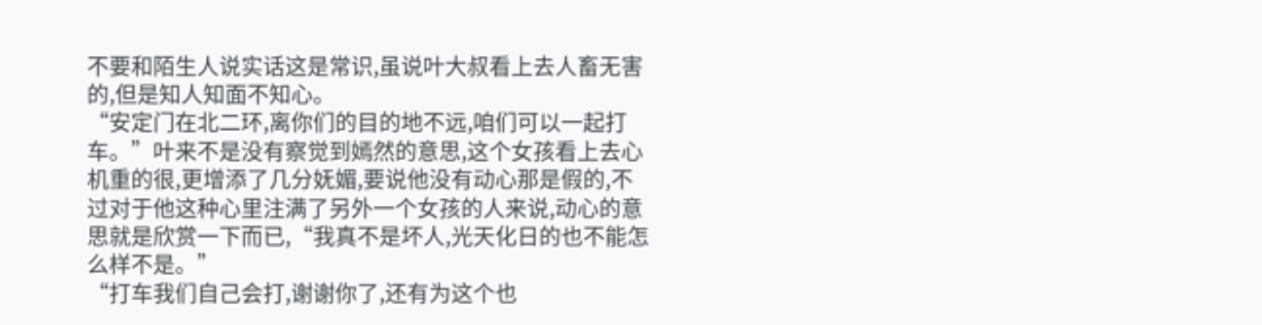不要和陌生人说实话这是常识,虽说叶大叔看上去人畜无害的,但是知人知面不知心。
“安定门在北二环,离你们的目的地不远,咱们可以一起打车。”叶来不是没有察觉到嫣然的意思,这个女孩看上去心机重的很,更增添了几分妩媚,要说他没有动心那是假的,不过对于他这种心里注满了另外一个女孩的人来说,动心的意思就是欣赏一下而已,“我真不是坏人,光天化日的也不能怎么样不是。”
“打车我们自己会打,谢谢你了,还有为这个也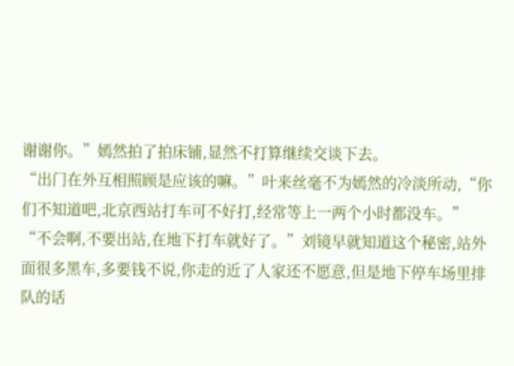谢谢你。”嫣然拍了拍床铺,显然不打算继续交谈下去。
“出门在外互相照顾是应该的嘛。”叶来丝毫不为嫣然的冷淡所动,“你们不知道吧,北京西站打车可不好打,经常等上一两个小时都没车。”
“不会啊,不要出站,在地下打车就好了。”刘镜早就知道这个秘密,站外面很多黑车,多要钱不说,你走的近了人家还不愿意,但是地下停车场里排队的话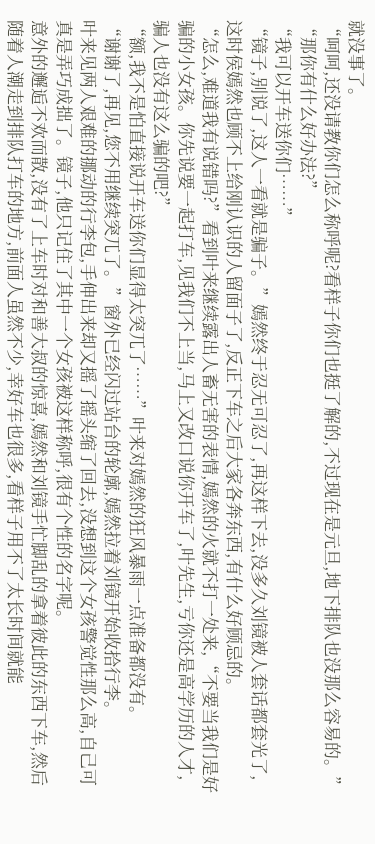就没事了。
“呵呵,还没请教你们怎么称呼呢?看样子你们也挺了解的,不过现在是元旦,地下排队也没那么容易的。”
“那你有什么好办法?”
“我可以开车送你们……”
“镜子,别说了,这人一看就是骗子。”嫣然终于忍无可忍了,再这样下去,没多久刘镜被人套话都套光了,这时侯嫣然也顾不上给刚认识的人留面子了,反正下车之后大家各奔东西,有什么好顾忌的。
“怎么,难道我有说错吗?”看到叶来继续露出人畜无害的表情,嫣然的火就不打一处来,“不要当我们是好骗的小女孩。你先说要一起打车,见我们不上当,马上又改口说你开车了,叶先生,亏你还是高学历的人才,骗人也没有这么骗的吧?”
“额,我不是怕直接说开车送你们显得太突兀了……”叶来对嫣然的狂风暴雨一点准备都没有。
“谢谢了,再见,您不用继续突兀了。”窗外已经闪过站台的轮廓,嫣然拉着刘镜开始收拾行李。
叶来见两人艰难的挪动的行李包,手伸出来却又摇了摇头缩了回去,没想到这个女孩警觉性那么高,自己可真是弄巧成拙了。镜子,他只记住了其中一个女孩被这样称呼,很有个性的名字呢。
意外的邂逅不欢而散,没有了上车时对和善大叔的惊喜,嫣然和刘镜手忙脚乱的拿着彼此的东西下车,然后随着人潮走到排队打车的地方,前面人虽然不少,幸好车也很多,看样子用不了太长时间就能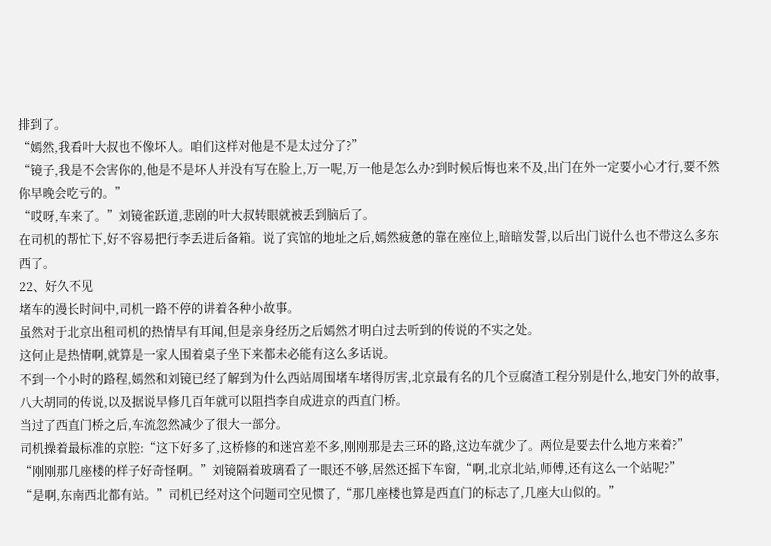排到了。
“嫣然,我看叶大叔也不像坏人。咱们这样对他是不是太过分了?”
“镜子,我是不会害你的,他是不是坏人并没有写在脸上,万一呢,万一他是怎么办?到时候后悔也来不及,出门在外一定要小心才行,要不然你早晚会吃亏的。”
“哎呀,车来了。”刘镜雀跃道,悲剧的叶大叔转眼就被丢到脑后了。
在司机的帮忙下,好不容易把行李丢进后备箱。说了宾馆的地址之后,嫣然疲惫的靠在座位上,暗暗发誓,以后出门说什么也不带这么多东西了。
22、好久不见
堵车的漫长时间中,司机一路不停的讲着各种小故事。
虽然对于北京出租司机的热情早有耳闻,但是亲身经历之后嫣然才明白过去听到的传说的不实之处。
这何止是热情啊,就算是一家人围着桌子坐下来都未必能有这么多话说。
不到一个小时的路程,嫣然和刘镜已经了解到为什么西站周围堵车堵得厉害,北京最有名的几个豆腐渣工程分别是什么,地安门外的故事,八大胡同的传说,以及据说早修几百年就可以阻挡李自成进京的西直门桥。
当过了西直门桥之后,车流忽然减少了很大一部分。
司机操着最标准的京腔:“这下好多了,这桥修的和迷宫差不多,刚刚那是去三环的路,这边车就少了。两位是要去什么地方来着?”
“刚刚那几座楼的样子好奇怪啊。”刘镜隔着玻璃看了一眼还不够,居然还摇下车窗,“啊,北京北站,师傅,还有这么一个站呢?”
“是啊,东南西北都有站。”司机已经对这个问题司空见惯了,“那几座楼也算是西直门的标志了,几座大山似的。”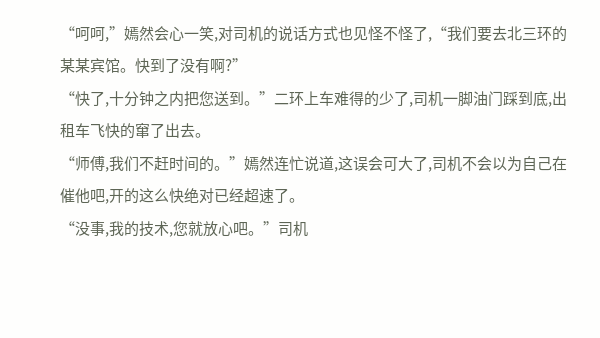“呵呵,”嫣然会心一笑,对司机的说话方式也见怪不怪了,“我们要去北三环的某某宾馆。快到了没有啊?”
“快了,十分钟之内把您送到。”二环上车难得的少了,司机一脚油门踩到底,出租车飞快的窜了出去。
“师傅,我们不赶时间的。”嫣然连忙说道,这误会可大了,司机不会以为自己在催他吧,开的这么快绝对已经超速了。
“没事,我的技术,您就放心吧。”司机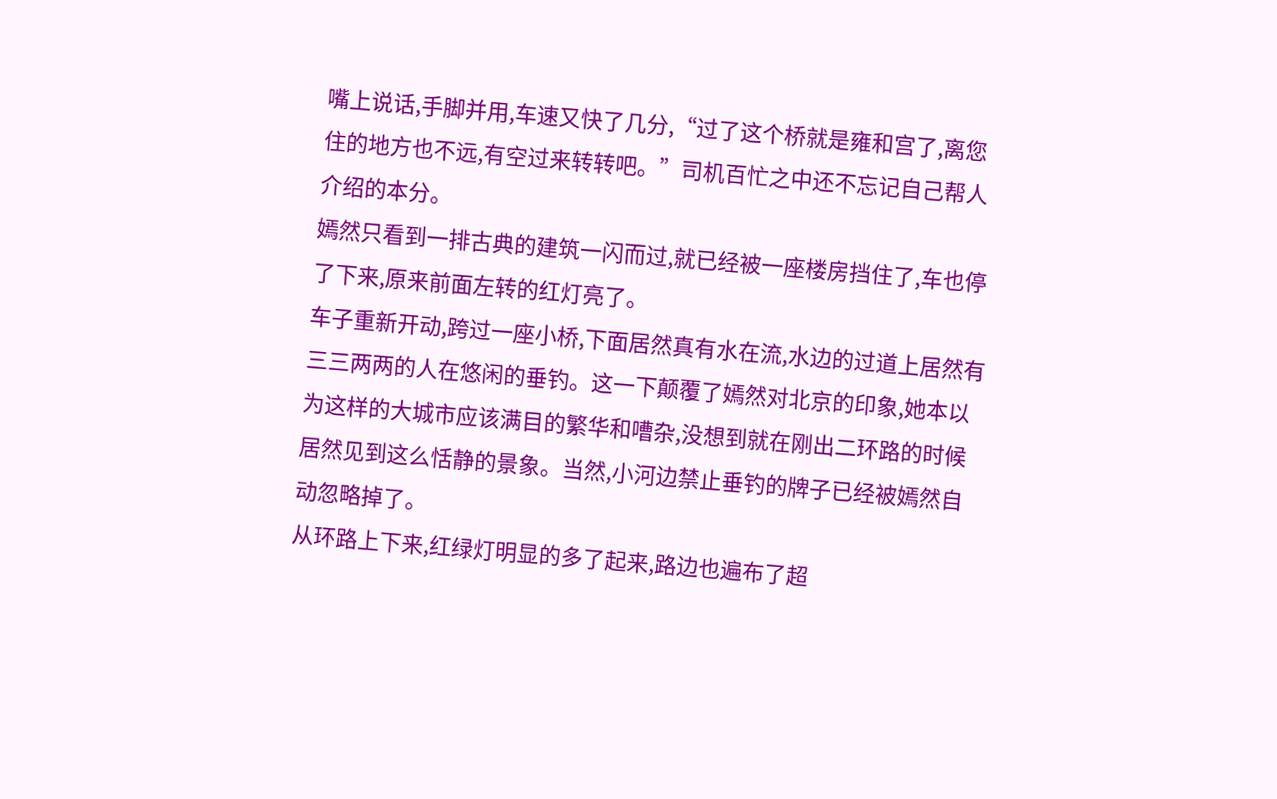嘴上说话,手脚并用,车速又快了几分,“过了这个桥就是雍和宫了,离您住的地方也不远,有空过来转转吧。”司机百忙之中还不忘记自己帮人介绍的本分。
嫣然只看到一排古典的建筑一闪而过,就已经被一座楼房挡住了,车也停了下来,原来前面左转的红灯亮了。
车子重新开动,跨过一座小桥,下面居然真有水在流,水边的过道上居然有三三两两的人在悠闲的垂钓。这一下颠覆了嫣然对北京的印象,她本以为这样的大城市应该满目的繁华和嘈杂,没想到就在刚出二环路的时候居然见到这么恬静的景象。当然,小河边禁止垂钓的牌子已经被嫣然自动忽略掉了。
从环路上下来,红绿灯明显的多了起来,路边也遍布了超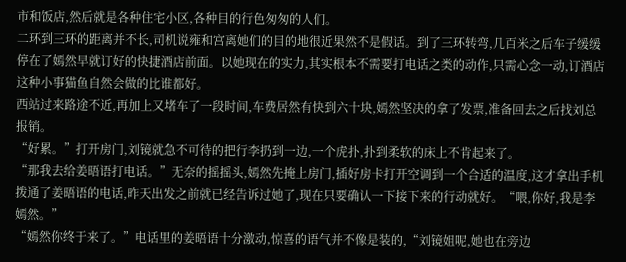市和饭店,然后就是各种住宅小区,各种目的行色匆匆的人们。
二环到三环的距离并不长,司机说雍和宫离她们的目的地很近果然不是假话。到了三环转弯,几百米之后车子缓缓停在了嫣然早就订好的快捷酒店前面。以她现在的实力,其实根本不需要打电话之类的动作,只需心念一动,订酒店这种小事猫鱼自然会做的比谁都好。
西站过来路途不近,再加上又堵车了一段时间,车费居然有快到六十块,嫣然坚决的拿了发票,准备回去之后找刘总报销。
“好累。”打开房门,刘镜就急不可待的把行李扔到一边,一个虎扑,扑到柔软的床上不肯起来了。
“那我去给姜晤语打电话。”无奈的摇摇头,嫣然先掩上房门,插好房卡打开空调到一个合适的温度,这才拿出手机拨通了姜晤语的电话,昨天出发之前就已经告诉过她了,现在只要确认一下接下来的行动就好。“喂,你好,我是李嫣然。”
“嫣然你终于来了。”电话里的姜晤语十分激动,惊喜的语气并不像是装的,“刘镜姐呢,她也在旁边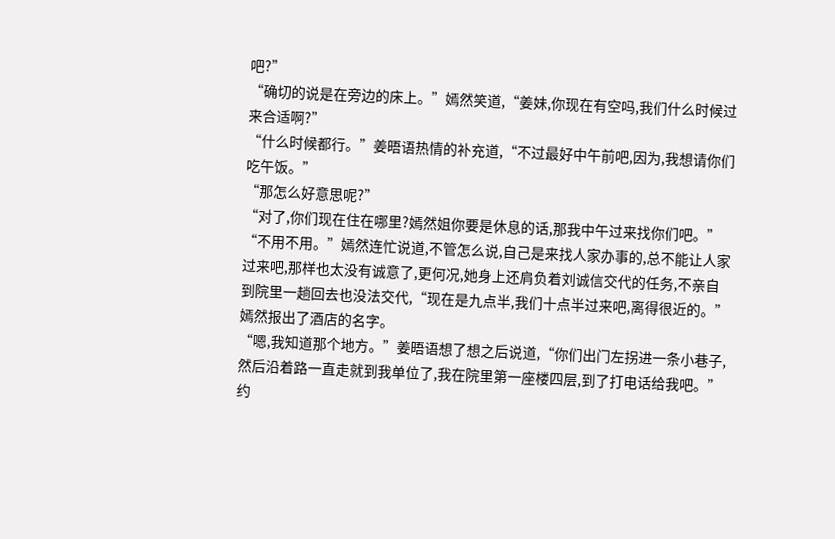吧?”
“确切的说是在旁边的床上。”嫣然笑道,“姜妹,你现在有空吗,我们什么时候过来合适啊?”
“什么时候都行。”姜晤语热情的补充道,“不过最好中午前吧,因为,我想请你们吃午饭。”
“那怎么好意思呢?”
“对了,你们现在住在哪里?嫣然姐你要是休息的话,那我中午过来找你们吧。”
“不用不用。”嫣然连忙说道,不管怎么说,自己是来找人家办事的,总不能让人家过来吧,那样也太没有诚意了,更何况,她身上还肩负着刘诚信交代的任务,不亲自到院里一趟回去也没法交代,“现在是九点半,我们十点半过来吧,离得很近的。”嫣然报出了酒店的名字。
“嗯,我知道那个地方。”姜晤语想了想之后说道,“你们出门左拐进一条小巷子,然后沿着路一直走就到我单位了,我在院里第一座楼四层,到了打电话给我吧。”
约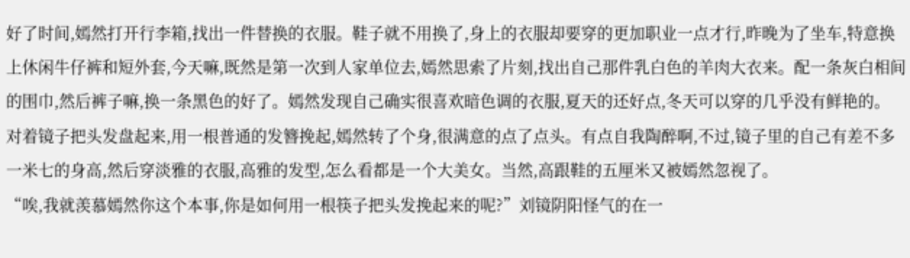好了时间,嫣然打开行李箱,找出一件替换的衣服。鞋子就不用换了,身上的衣服却要穿的更加职业一点才行,昨晚为了坐车,特意换上休闲牛仔裤和短外套,今天嘛,既然是第一次到人家单位去,嫣然思索了片刻,找出自己那件乳白色的羊肉大衣来。配一条灰白相间的围巾,然后裤子嘛,换一条黑色的好了。嫣然发现自己确实很喜欢暗色调的衣服,夏天的还好点,冬天可以穿的几乎没有鲜艳的。
对着镜子把头发盘起来,用一根普通的发簪挽起,嫣然转了个身,很满意的点了点头。有点自我陶醉啊,不过,镜子里的自己有差不多一米七的身高,然后穿淡雅的衣服,高雅的发型,怎么看都是一个大美女。当然,高跟鞋的五厘米又被嫣然忽视了。
“唉,我就羡慕嫣然你这个本事,你是如何用一根筷子把头发挽起来的呢?”刘镜阴阳怪气的在一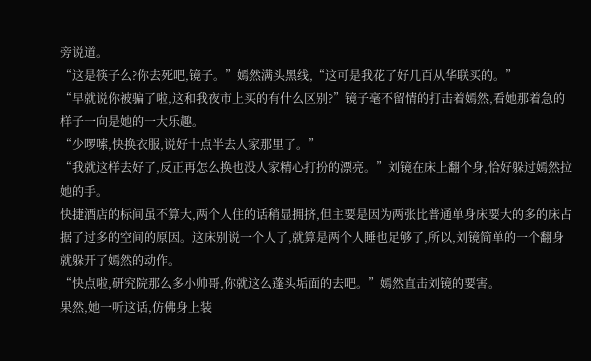旁说道。
“这是筷子么?你去死吧,镜子。”嫣然满头黑线,“这可是我花了好几百从华联买的。”
“早就说你被骗了啦,这和我夜市上买的有什么区别?”镜子毫不留情的打击着嫣然,看她那着急的样子一向是她的一大乐趣。
“少啰嗦,快换衣服,说好十点半去人家那里了。”
“我就这样去好了,反正再怎么换也没人家精心打扮的漂亮。”刘镜在床上翻个身,恰好躲过嫣然拉她的手。
快捷酒店的标间虽不算大,两个人住的话稍显拥挤,但主要是因为两张比普通单身床要大的多的床占据了过多的空间的原因。这床别说一个人了,就算是两个人睡也足够了,所以,刘镜简单的一个翻身就躲开了嫣然的动作。
“快点啦,研究院那么多小帅哥,你就这么蓬头垢面的去吧。”嫣然直击刘镜的要害。
果然,她一听这话,仿佛身上装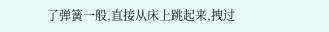了弹簧一般,直接从床上跳起来,拽过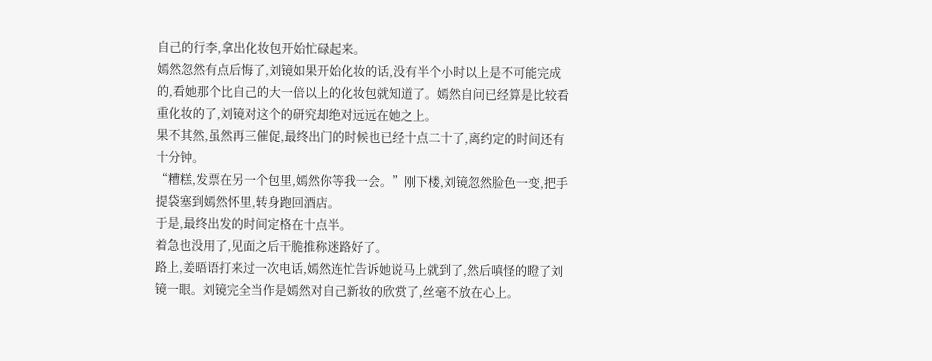自己的行李,拿出化妆包开始忙碌起来。
嫣然忽然有点后悔了,刘镜如果开始化妆的话,没有半个小时以上是不可能完成的,看她那个比自己的大一倍以上的化妆包就知道了。嫣然自问已经算是比较看重化妆的了,刘镜对这个的研究却绝对远远在她之上。
果不其然,虽然再三催促,最终出门的时候也已经十点二十了,离约定的时间还有十分钟。
“糟糕,发票在另一个包里,嫣然你等我一会。”刚下楼,刘镜忽然脸色一变,把手提袋塞到嫣然怀里,转身跑回酒店。
于是,最终出发的时间定格在十点半。
着急也没用了,见面之后干脆推称迷路好了。
路上,姜晤语打来过一次电话,嫣然连忙告诉她说马上就到了,然后嗔怪的瞪了刘镜一眼。刘镜完全当作是嫣然对自己新妆的欣赏了,丝毫不放在心上。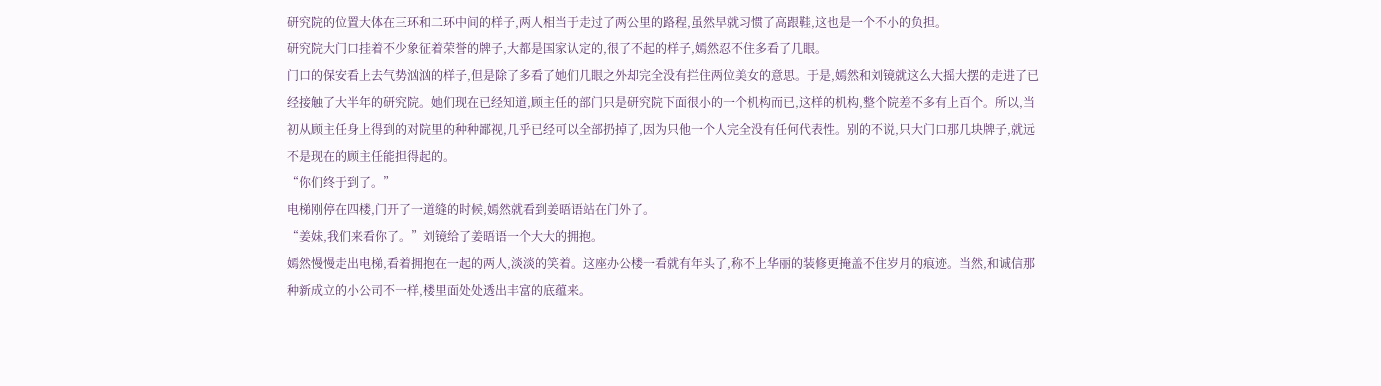研究院的位置大体在三环和二环中间的样子,两人相当于走过了两公里的路程,虽然早就习惯了高跟鞋,这也是一个不小的负担。
研究院大门口挂着不少象征着荣誉的牌子,大都是国家认定的,很了不起的样子,嫣然忍不住多看了几眼。
门口的保安看上去气势汹汹的样子,但是除了多看了她们几眼之外却完全没有拦住两位美女的意思。于是,嫣然和刘镜就这么大摇大摆的走进了已经接触了大半年的研究院。她们现在已经知道,顾主任的部门只是研究院下面很小的一个机构而已,这样的机构,整个院差不多有上百个。所以,当初从顾主任身上得到的对院里的种种鄙视,几乎已经可以全部扔掉了,因为只他一个人完全没有任何代表性。别的不说,只大门口那几块牌子,就远不是现在的顾主任能担得起的。
“你们终于到了。”
电梯刚停在四楼,门开了一道缝的时候,嫣然就看到姜晤语站在门外了。
“姜妹,我们来看你了。”刘镜给了姜晤语一个大大的拥抱。
嫣然慢慢走出电梯,看着拥抱在一起的两人,淡淡的笑着。这座办公楼一看就有年头了,称不上华丽的装修更掩盖不住岁月的痕迹。当然,和诚信那种新成立的小公司不一样,楼里面处处透出丰富的底蕴来。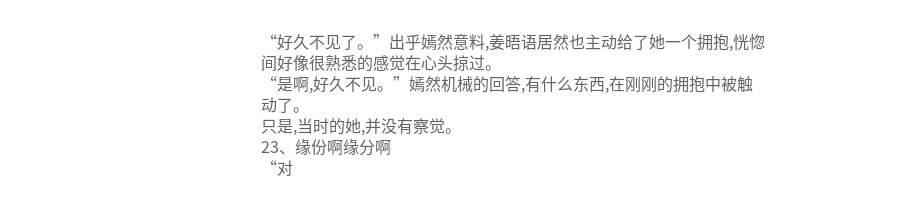“好久不见了。”出乎嫣然意料,姜晤语居然也主动给了她一个拥抱,恍惚间好像很熟悉的感觉在心头掠过。
“是啊,好久不见。”嫣然机械的回答,有什么东西,在刚刚的拥抱中被触动了。
只是,当时的她,并没有察觉。
23、缘份啊缘分啊
“对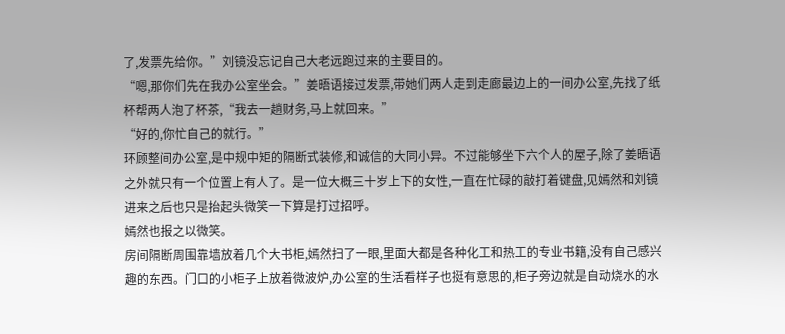了,发票先给你。”刘镜没忘记自己大老远跑过来的主要目的。
“嗯,那你们先在我办公室坐会。”姜晤语接过发票,带她们两人走到走廊最边上的一间办公室,先找了纸杯帮两人泡了杯茶,“我去一趟财务,马上就回来。”
“好的,你忙自己的就行。”
环顾整间办公室,是中规中矩的隔断式装修,和诚信的大同小异。不过能够坐下六个人的屋子,除了姜晤语之外就只有一个位置上有人了。是一位大概三十岁上下的女性,一直在忙碌的敲打着键盘,见嫣然和刘镜进来之后也只是抬起头微笑一下算是打过招呼。
嫣然也报之以微笑。
房间隔断周围靠墙放着几个大书柜,嫣然扫了一眼,里面大都是各种化工和热工的专业书籍,没有自己感兴趣的东西。门口的小柜子上放着微波炉,办公室的生活看样子也挺有意思的,柜子旁边就是自动烧水的水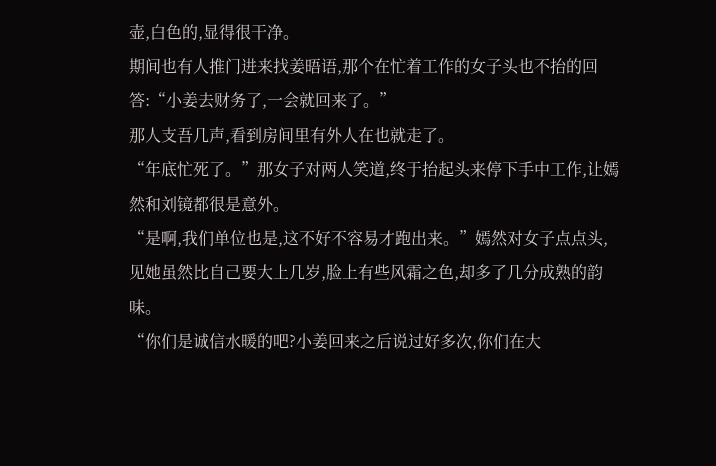壶,白色的,显得很干净。
期间也有人推门进来找姜晤语,那个在忙着工作的女子头也不抬的回答:“小姜去财务了,一会就回来了。”
那人支吾几声,看到房间里有外人在也就走了。
“年底忙死了。”那女子对两人笑道,终于抬起头来停下手中工作,让嫣然和刘镜都很是意外。
“是啊,我们单位也是,这不好不容易才跑出来。”嫣然对女子点点头,见她虽然比自己要大上几岁,脸上有些风霜之色,却多了几分成熟的韵味。
“你们是诚信水暖的吧?小姜回来之后说过好多次,你们在大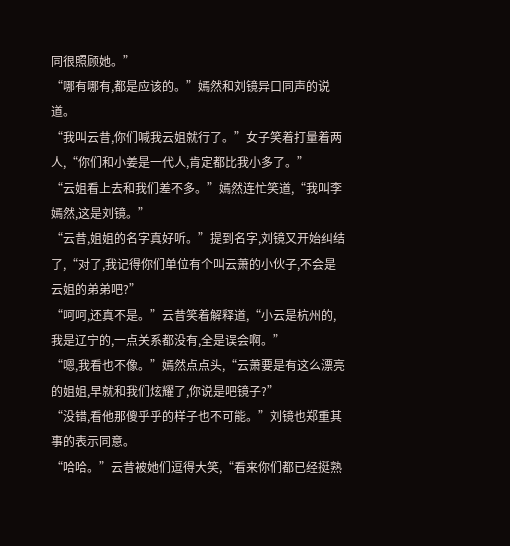同很照顾她。”
“哪有哪有,都是应该的。”嫣然和刘镜异口同声的说道。
“我叫云昔,你们喊我云姐就行了。”女子笑着打量着两人,“你们和小姜是一代人,肯定都比我小多了。”
“云姐看上去和我们差不多。”嫣然连忙笑道,“我叫李嫣然,这是刘镜。”
“云昔,姐姐的名字真好听。”提到名字,刘镜又开始纠结了,“对了,我记得你们单位有个叫云萧的小伙子,不会是云姐的弟弟吧?”
“呵呵,还真不是。”云昔笑着解释道,“小云是杭州的,我是辽宁的,一点关系都没有,全是误会啊。”
“嗯,我看也不像。”嫣然点点头,“云萧要是有这么漂亮的姐姐,早就和我们炫耀了,你说是吧镜子?”
“没错,看他那傻乎乎的样子也不可能。”刘镜也郑重其事的表示同意。
“哈哈。”云昔被她们逗得大笑,“看来你们都已经挺熟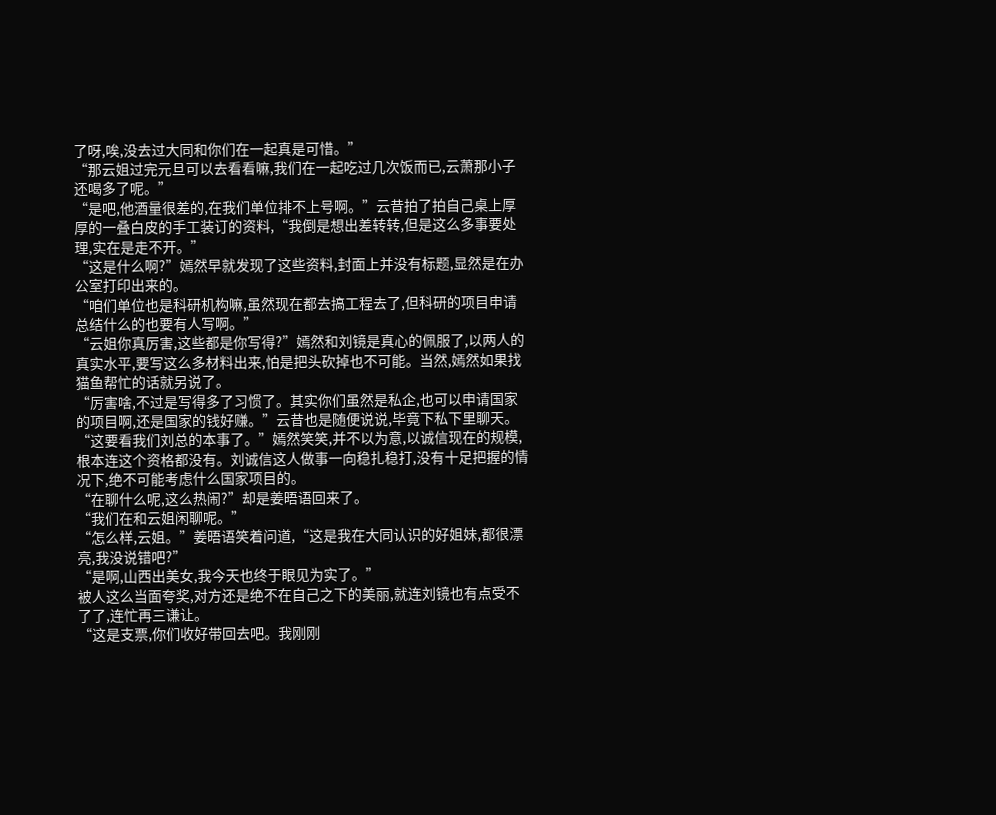了呀,唉,没去过大同和你们在一起真是可惜。”
“那云姐过完元旦可以去看看嘛,我们在一起吃过几次饭而已,云萧那小子还喝多了呢。”
“是吧,他酒量很差的,在我们单位排不上号啊。”云昔拍了拍自己桌上厚厚的一叠白皮的手工装订的资料,“我倒是想出差转转,但是这么多事要处理,实在是走不开。”
“这是什么啊?”嫣然早就发现了这些资料,封面上并没有标题,显然是在办公室打印出来的。
“咱们单位也是科研机构嘛,虽然现在都去搞工程去了,但科研的项目申请总结什么的也要有人写啊。”
“云姐你真厉害,这些都是你写得?”嫣然和刘镜是真心的佩服了,以两人的真实水平,要写这么多材料出来,怕是把头砍掉也不可能。当然,嫣然如果找猫鱼帮忙的话就另说了。
“厉害啥,不过是写得多了习惯了。其实你们虽然是私企,也可以申请国家的项目啊,还是国家的钱好赚。”云昔也是随便说说,毕竟下私下里聊天。
“这要看我们刘总的本事了。”嫣然笑笑,并不以为意,以诚信现在的规模,根本连这个资格都没有。刘诚信这人做事一向稳扎稳打,没有十足把握的情况下,绝不可能考虑什么国家项目的。
“在聊什么呢,这么热闹?”却是姜晤语回来了。
“我们在和云姐闲聊呢。”
“怎么样,云姐。”姜晤语笑着问道,“这是我在大同认识的好姐妹,都很漂亮,我没说错吧?”
“是啊,山西出美女,我今天也终于眼见为实了。”
被人这么当面夸奖,对方还是绝不在自己之下的美丽,就连刘镜也有点受不了了,连忙再三谦让。
“这是支票,你们收好带回去吧。我刚刚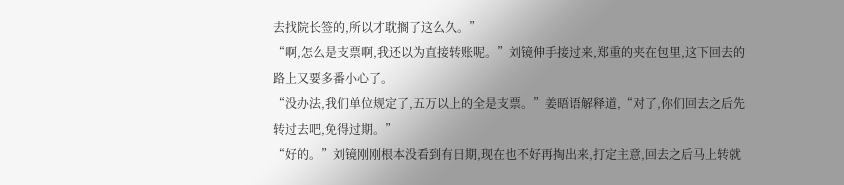去找院长签的,所以才耽搁了这么久。”
“啊,怎么是支票啊,我还以为直接转账呢。”刘镜伸手接过来,郑重的夹在包里,这下回去的路上又要多番小心了。
“没办法,我们单位规定了,五万以上的全是支票。”姜晤语解释道,“对了,你们回去之后先转过去吧,免得过期。”
“好的。”刘镜刚刚根本没看到有日期,现在也不好再掏出来,打定主意,回去之后马上转就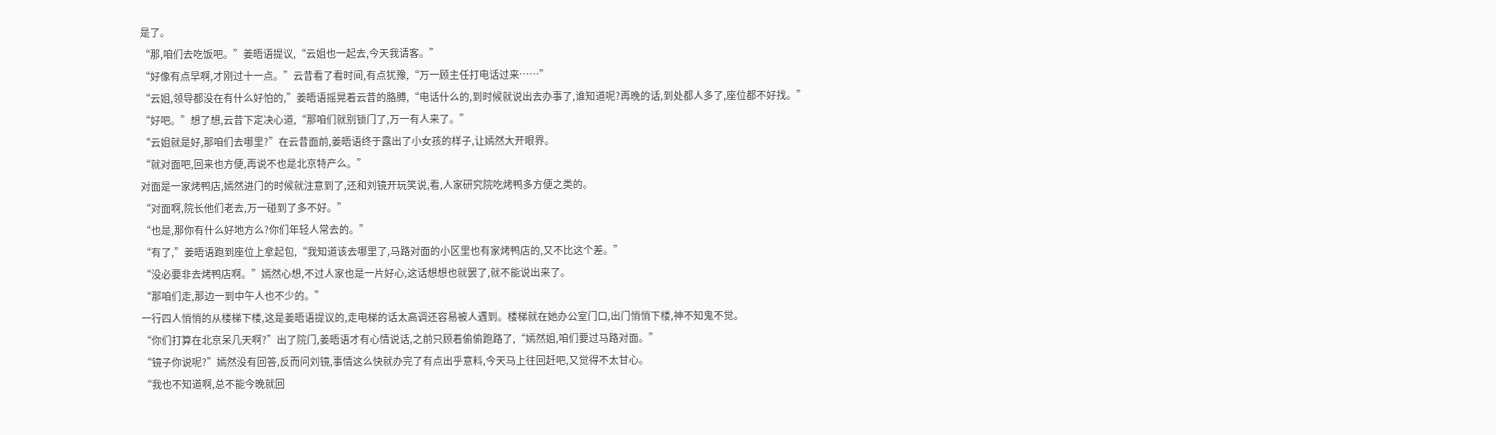是了。
“那,咱们去吃饭吧。”姜晤语提议,“云姐也一起去,今天我请客。”
“好像有点早啊,才刚过十一点。”云昔看了看时间,有点犹豫,“万一顾主任打电话过来……”
“云姐,领导都没在有什么好怕的,”姜晤语摇晃着云昔的胳膊,“电话什么的,到时候就说出去办事了,谁知道呢?再晚的话,到处都人多了,座位都不好找。”
“好吧。”想了想,云昔下定决心道,“那咱们就别锁门了,万一有人来了。”
“云姐就是好,那咱们去哪里?”在云昔面前,姜晤语终于露出了小女孩的样子,让嫣然大开眼界。
“就对面吧,回来也方便,再说不也是北京特产么。”
对面是一家烤鸭店,嫣然进门的时候就注意到了,还和刘镜开玩笑说,看,人家研究院吃烤鸭多方便之类的。
“对面啊,院长他们老去,万一碰到了多不好。”
“也是,那你有什么好地方么?你们年轻人常去的。”
“有了,”姜晤语跑到座位上拿起包,“我知道该去哪里了,马路对面的小区里也有家烤鸭店的,又不比这个差。”
“没必要非去烤鸭店啊。”嫣然心想,不过人家也是一片好心,这话想想也就罢了,就不能说出来了。
“那咱们走,那边一到中午人也不少的。”
一行四人悄悄的从楼梯下楼,这是姜晤语提议的,走电梯的话太高调还容易被人遇到。楼梯就在她办公室门口,出门悄悄下楼,神不知鬼不觉。
“你们打算在北京呆几天啊?”出了院门,姜晤语才有心情说话,之前只顾着偷偷跑路了,“嫣然姐,咱们要过马路对面。”
“镜子你说呢?”嫣然没有回答,反而问刘镜,事情这么快就办完了有点出乎意料,今天马上往回赶吧,又觉得不太甘心。
“我也不知道啊,总不能今晚就回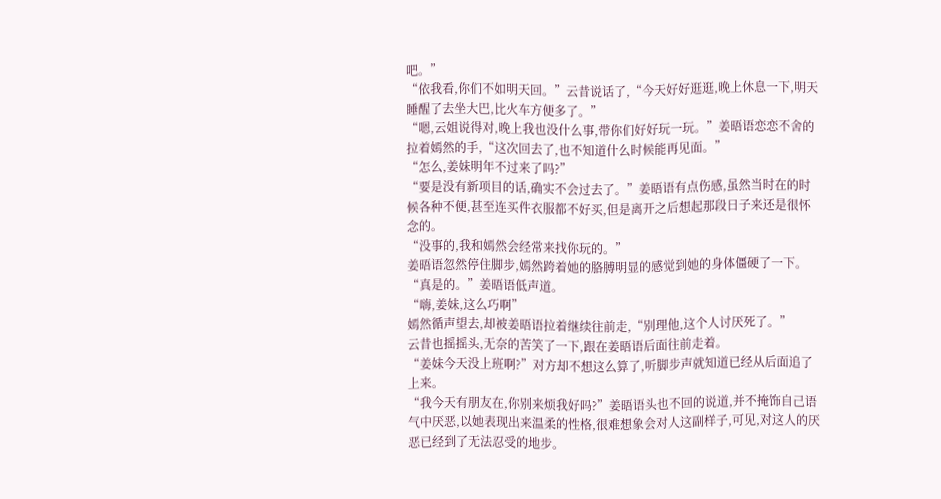吧。”
“依我看,你们不如明天回。”云昔说话了,“今天好好逛逛,晚上休息一下,明天睡醒了去坐大巴,比火车方便多了。”
“嗯,云姐说得对,晚上我也没什么事,带你们好好玩一玩。”姜晤语恋恋不舍的拉着嫣然的手,“这次回去了,也不知道什么时候能再见面。”
“怎么,姜妹明年不过来了吗?”
“要是没有新项目的话,确实不会过去了。”姜晤语有点伤感,虽然当时在的时候各种不便,甚至连买件衣服都不好买,但是离开之后想起那段日子来还是很怀念的。
“没事的,我和嫣然会经常来找你玩的。”
姜晤语忽然停住脚步,嫣然跨着她的胳膊明显的感觉到她的身体僵硬了一下。
“真是的。”姜晤语低声道。
“嗨,姜妹,这么巧啊”
嫣然循声望去,却被姜晤语拉着继续往前走,“别理他,这个人讨厌死了。”
云昔也摇摇头,无奈的苦笑了一下,跟在姜晤语后面往前走着。
“姜妹今天没上班啊?”对方却不想这么算了,听脚步声就知道已经从后面追了上来。
“我今天有朋友在,你别来烦我好吗?”姜晤语头也不回的说道,并不掩饰自己语气中厌恶,以她表现出来温柔的性格,很难想象会对人这副样子,可见,对这人的厌恶已经到了无法忍受的地步。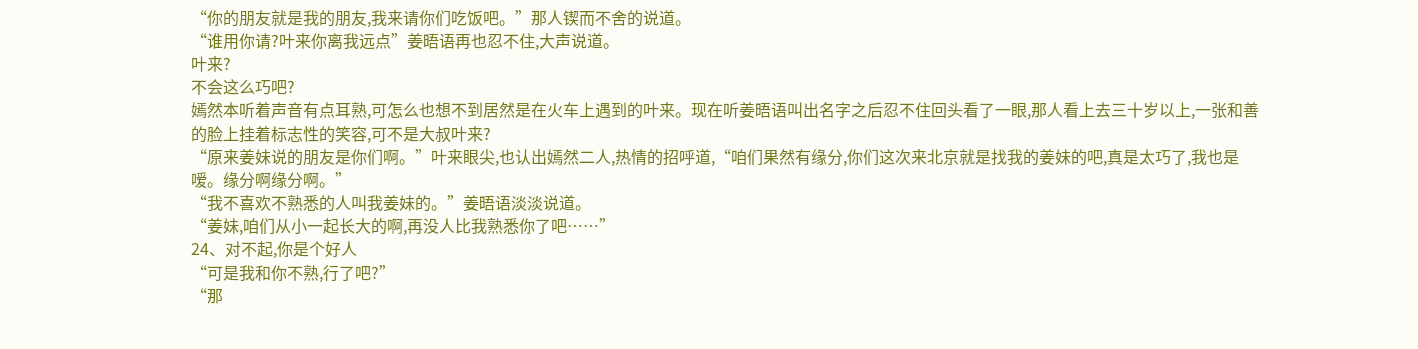“你的朋友就是我的朋友,我来请你们吃饭吧。”那人锲而不舍的说道。
“谁用你请?叶来你离我远点”姜晤语再也忍不住,大声说道。
叶来?
不会这么巧吧?
嫣然本听着声音有点耳熟,可怎么也想不到居然是在火车上遇到的叶来。现在听姜晤语叫出名字之后忍不住回头看了一眼,那人看上去三十岁以上,一张和善的脸上挂着标志性的笑容,可不是大叔叶来?
“原来姜妹说的朋友是你们啊。”叶来眼尖,也认出嫣然二人,热情的招呼道,“咱们果然有缘分,你们这次来北京就是找我的姜妹的吧,真是太巧了,我也是嗳。缘分啊缘分啊。”
“我不喜欢不熟悉的人叫我姜妹的。”姜晤语淡淡说道。
“姜妹,咱们从小一起长大的啊,再没人比我熟悉你了吧……”
24、对不起,你是个好人
“可是我和你不熟,行了吧?”
“那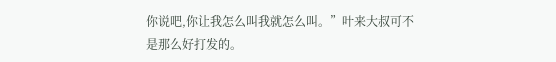你说吧,你让我怎么叫我就怎么叫。”叶来大叔可不是那么好打发的。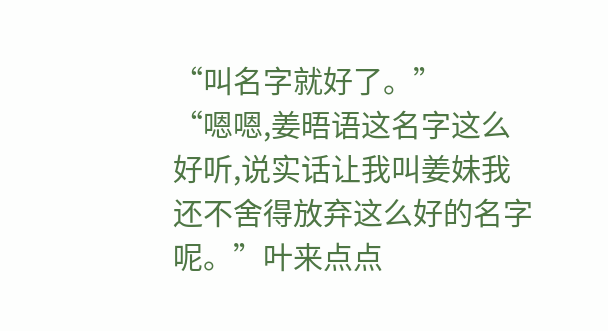“叫名字就好了。”
“嗯嗯,姜晤语这名字这么好听,说实话让我叫姜妹我还不舍得放弃这么好的名字呢。”叶来点点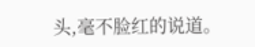头,毫不脸红的说道。